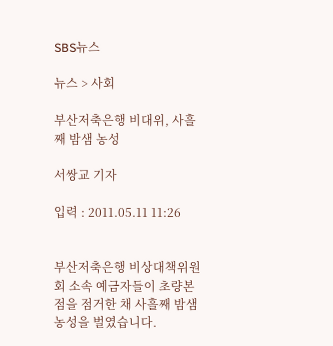SBS뉴스

뉴스 > 사회

부산저축은행 비대위, 사흘째 밤샘 농성

서쌍교 기자

입력 : 2011.05.11 11:26


부산저축은행 비상대책위원회 소속 예금자들이 초량본점을 점거한 채 사흘째 밤샘 농성을 벌였습니다.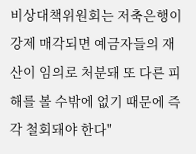비상대책위원회는 저축은행이 강제 매각되면 예금자들의 재산이 임의로 처분돼 또 다른 피해를 볼 수밖에 없기 때문에 즉각 철회돼야 한다"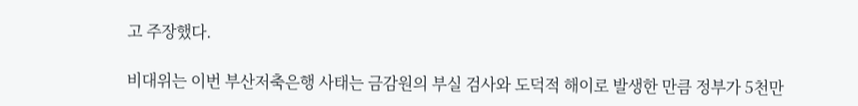고 주장했다.

비대위는 이번 부산저축은행 사태는 금감원의 부실 검사와 도덕적 해이로 발생한 만큼 정부가 5천만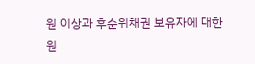원 이상과 후순위채권 보유자에 대한 원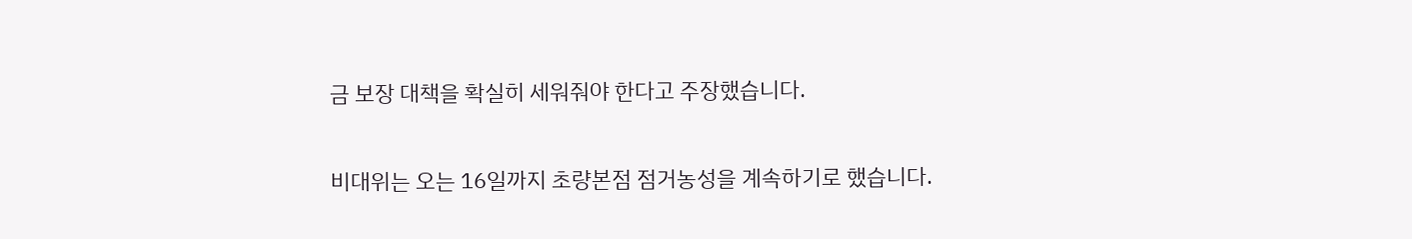금 보장 대책을 확실히 세워줘야 한다고 주장했습니다.

비대위는 오는 16일까지 초량본점 점거농성을 계속하기로 했습니다.